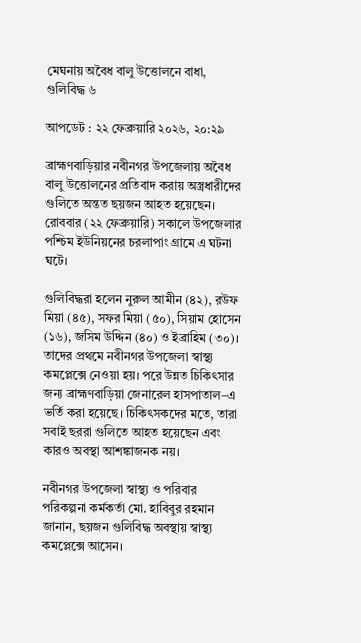মেঘনায় অবৈধ বালু উত্তোলনে বাধা, গুলিবিদ্ধ ৬

আপডেট : ২২ ফেব্রুয়ারি ২০২৬, ২০:২৯

ব্রাহ্মণবাড়িয়ার নবীনগর উপজেলায় অবৈধ বালু উত্তোলনের প্রতিবাদ করায় অস্ত্রধারীদের গুলিতে অন্তত ছয়জন আহত হয়েছেন। রোববার (২২ ফেব্রুয়ারি) সকালে উপজেলার পশ্চিম ইউনিয়নের চরলাপাং গ্রামে এ ঘটনা ঘটে।

গুলিবিদ্ধরা হলেন নুরুল আমীন (৪২), রউফ মিয়া (৪৫), সফর মিয়া (৫০), সিয়াম হোসেন (১৬), জসিম উদ্দিন (৪০) ও ইব্রাহিম (৩০)। তাদের প্রথমে নবীনগর উপজেলা স্বাস্থ্য কমপ্লেক্সে নেওয়া হয়। পরে উন্নত চিকিৎসার জন্য ব্রাহ্মণবাড়িয়া জেনারেল হাসপাতাল–এ ভর্তি করা হয়েছে। চিকিৎসকদের মতে, তারা সবাই ছররা গুলিতে আহত হয়েছেন এবং কারও অবস্থা আশঙ্কাজনক নয়।

নবীনগর উপজেলা স্বাস্থ্য ও পরিবার পরিকল্পনা কর্মকর্তা মো. হাবিবুর রহমান জানান, ছয়জন গুলিবিদ্ধ অবস্থায় স্বাস্থ্য কমপ্লেক্সে আসেন।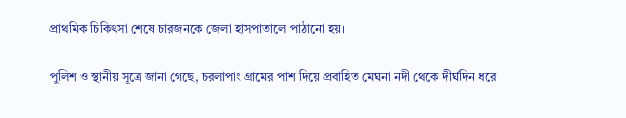প্রাথমিক চিকিৎসা শেষে চারজনকে জেলা হাসপাতালে পাঠানো হয়।

পুলিশ ও স্থানীয় সূত্রে জানা গেছে, চরলাপাং গ্রামের পাশ দিয়ে প্রবাহিত মেঘনা নদী থেকে দীর্ঘদিন ধরে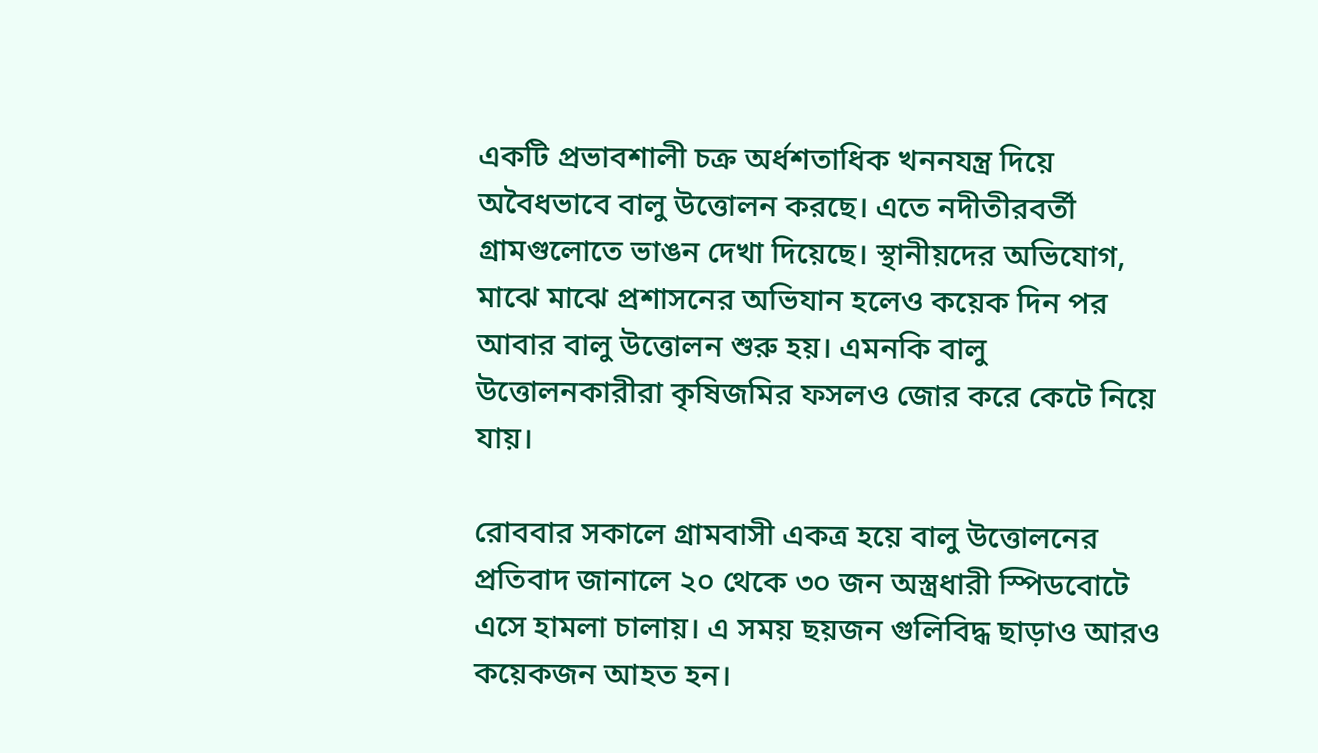একটি প্রভাবশালী চক্র অর্ধশতাধিক খননযন্ত্র দিয়ে অবৈধভাবে বালু উত্তোলন করছে। এতে নদীতীরবর্তী গ্রামগুলোতে ভাঙন দেখা দিয়েছে। স্থানীয়দের অভিযোগ, মাঝে মাঝে প্রশাসনের অভিযান হলেও কয়েক দিন পর আবার বালু উত্তোলন শুরু হয়। এমনকি বালু উত্তোলনকারীরা কৃষিজমির ফসলও জোর করে কেটে নিয়ে যায়।

রোববার সকালে গ্রামবাসী একত্র হয়ে বালু উত্তোলনের প্রতিবাদ জানালে ২০ থেকে ৩০ জন অস্ত্রধারী স্পিডবোটে এসে হামলা চালায়। এ সময় ছয়জন গুলিবিদ্ধ ছাড়াও আরও কয়েকজন আহত হন।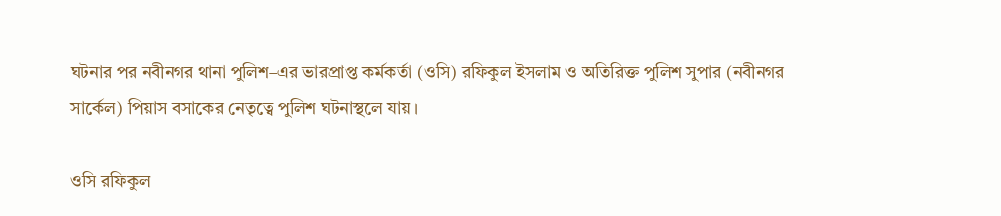ঘটনার পর নবীনগর থানা পুলিশ–এর ভারপ্রাপ্ত কর্মকর্তা (ওসি) রফিকুল ইসলাম ও অতিরিক্ত পুলিশ সুপার (নবীনগর সার্কেল) পিয়াস বসাকের নেতৃত্বে পুলিশ ঘটনাস্থলে যায়।

ওসি রফিকুল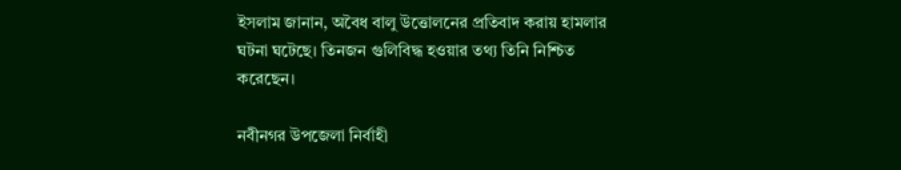ইসলাম জানান, অবৈধ বালু উত্তোলনের প্রতিবাদ করায় হামলার ঘটনা ঘটেছে। তিনজন গুলিবিদ্ধ হওয়ার তথ্য তিনি নিশ্চিত করেছেন।

নবীনগর উপজেলা নির্বাহী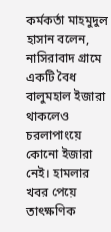কর্মকর্তা মাহমুদুল হাসান বলেন, নাসিরাবাদ গ্রামে একটি বৈধ বালুমহাল ইজারা থাকলেও চরলাপাংয়ে কোনো ইজারা নেই। হামলার খবর পেয়ে তাৎক্ষণিক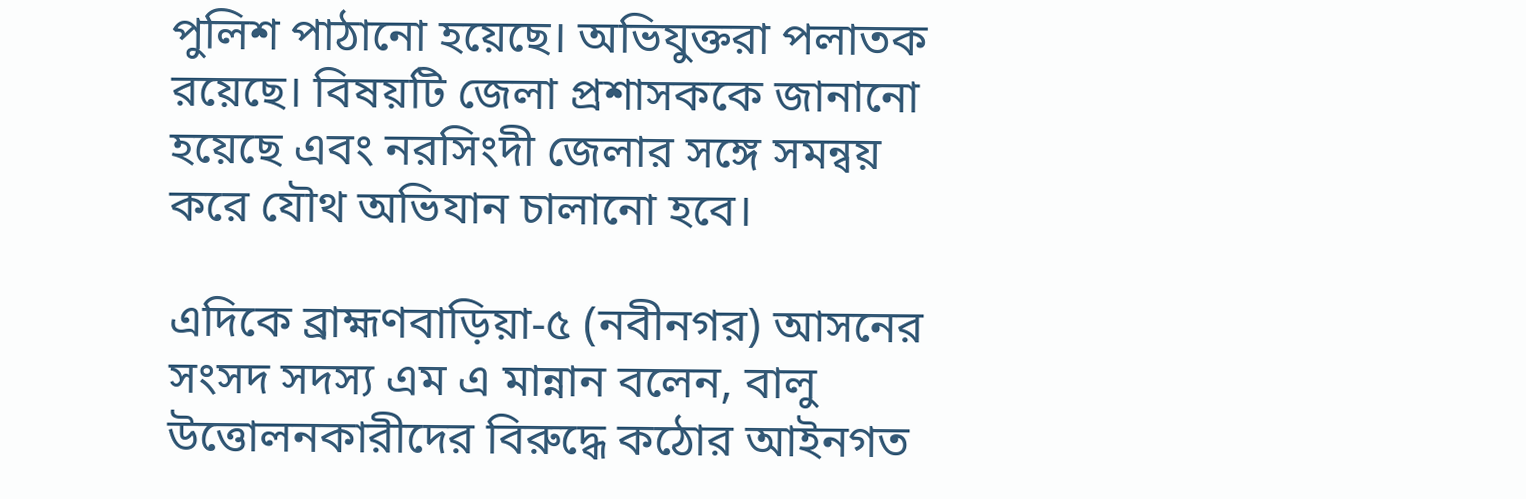পুলিশ পাঠানো হয়েছে। অভিযুক্তরা পলাতক রয়েছে। বিষয়টি জেলা প্রশাসককে জানানো হয়েছে এবং নরসিংদী জেলার সঙ্গে সমন্বয় করে যৌথ অভিযান চালানো হবে।

এদিকে ব্রাহ্মণবাড়িয়া-৫ (নবীনগর) আসনের সংসদ সদস্য এম এ মান্নান বলেন, বালু উত্তোলনকারীদের বিরুদ্ধে কঠোর আইনগত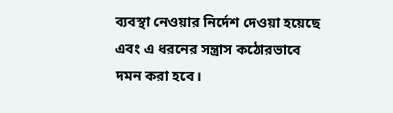ব্যবস্থা নেওয়ার নির্দেশ দেওয়া হয়েছে এবং এ ধরনের সন্ত্রাস কঠোরভাবে দমন করা হবে।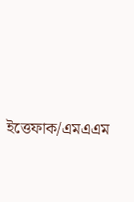ইত্তেফাক/এমএএম